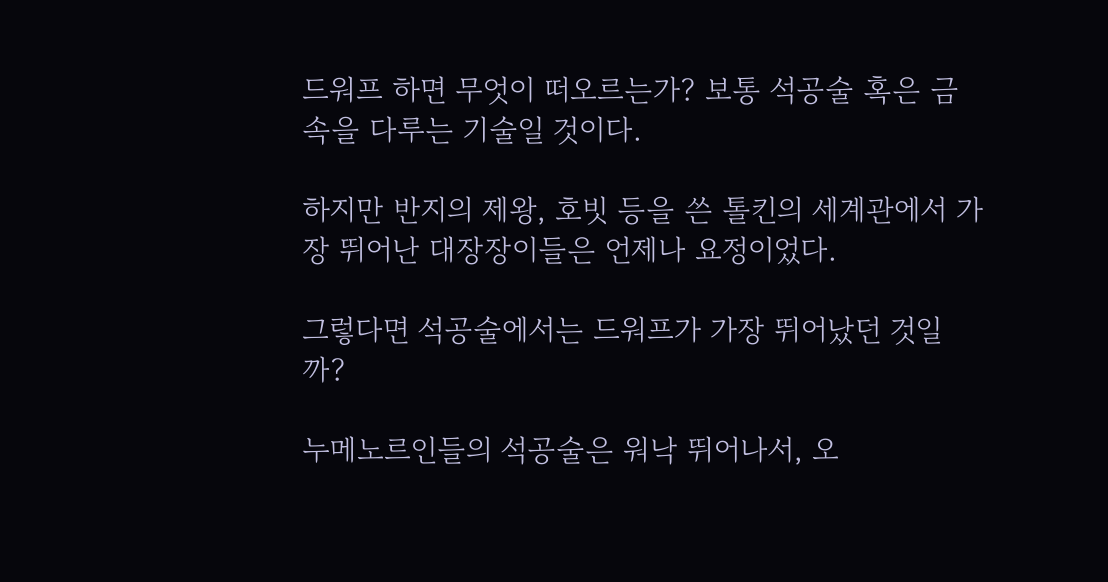드워프 하면 무엇이 떠오르는가? 보통 석공술 혹은 금속을 다루는 기술일 것이다.

하지만 반지의 제왕, 호빗 등을 쓴 톨킨의 세계관에서 가장 뛰어난 대장장이들은 언제나 요정이었다.

그렇다면 석공술에서는 드워프가 가장 뛰어났던 것일까?

누메노르인들의 석공술은 워낙 뛰어나서, 오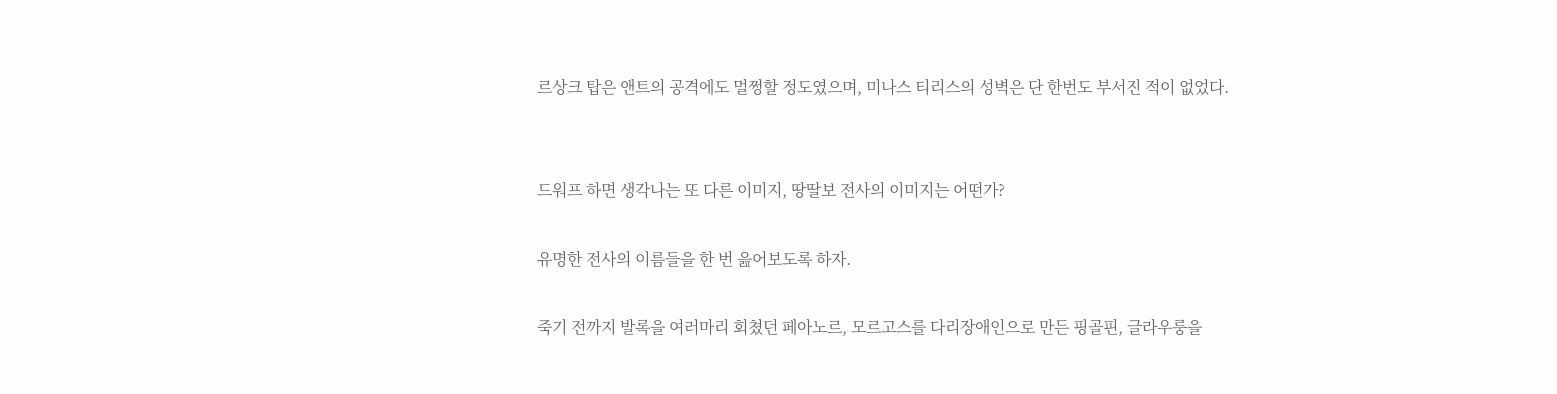르상크 탑은 앤트의 공격에도 멀쩡할 정도였으며, 미나스 티리스의 성벽은 단 한번도 부서진 적이 없었다.


드워프 하면 생각나는 또 다른 이미지, 땅딸보 전사의 이미지는 어떤가?

유명한 전사의 이름들을 한 번 읊어보도록 하자.

죽기 전까지 발록을 여러마리 회쳤던 페아노르, 모르고스를 다리장애인으로 만든 핑골핀, 글라우룽을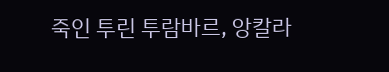죽인 투린 투람바르, 앙칼라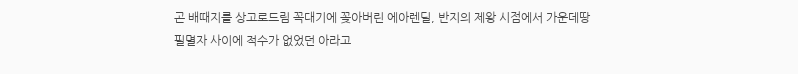곤 배때지를 상고로드림 꼭대기에 꽂아버린 에아렌딜, 반지의 제왕 시점에서 가운데땅 필멸자 사이에 적수가 없었던 아라고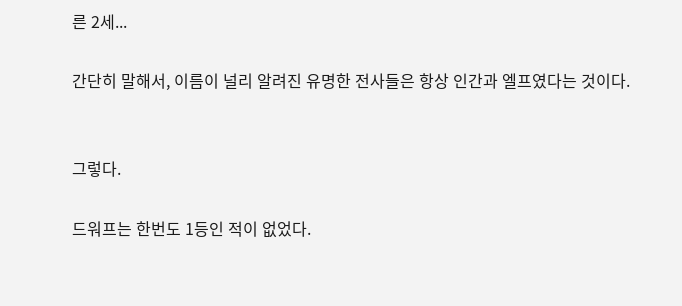른 2세...

간단히 말해서, 이름이 널리 알려진 유명한 전사들은 항상 인간과 엘프였다는 것이다.


그렇다.

드워프는 한번도 1등인 적이 없었다.